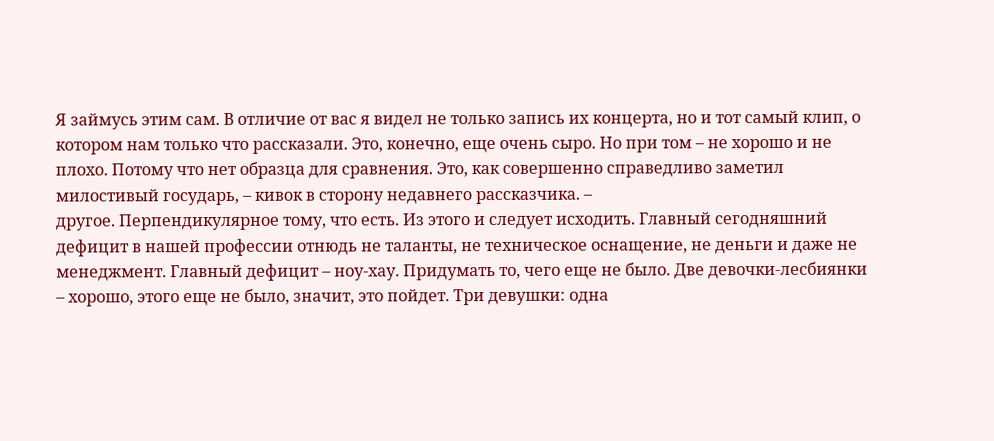Я займусь этим сам. В отличие от вас я видел не только запись их концерта, но и тот самый клип, о котором нам только что рассказали. Это, конечно, еще очень сыро. Но при том – не хорошо и не плохо. Потому что нет образца для сравнения. Это, как совершенно справедливо заметил милостивый государь, – кивок в сторону недавнего рассказчика. –
другое. Перпендикулярное тому, что есть. Из этого и следует исходить. Главный сегодняшний дефицит в нашей профессии отнюдь не таланты, не техническое оснащение, не деньги и даже не менеджмент. Главный дефицит – ноу-хау. Придумать то, чего еще не было. Две девочки-лесбиянки – хорошо, этого еще не было, значит, это пойдет. Три девушки: одна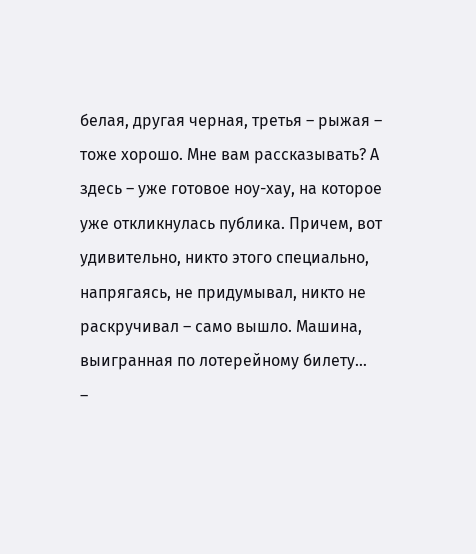белая, другая черная, третья – рыжая – тоже хорошо. Мне вам рассказывать? А здесь – уже готовое ноу-хау, на которое
уже откликнулась публика. Причем, вот удивительно, никто этого специально, напрягаясь, не придумывал, никто не раскручивал – само вышло. Машина, выигранная по лотерейному билету…
–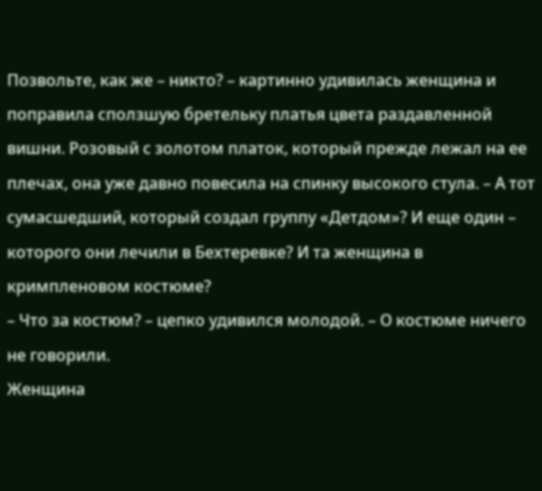Позвольте, как же – никто? – картинно удивилась женщина и поправила сползшую бретельку платья цвета раздавленной вишни. Розовый с золотом платок, который прежде лежал на ее плечах, она уже давно повесила на спинку высокого стула. – А тот сумасшедший, который создал группу «Детдом»? И еще один – которого они лечили в Бехтеревке? И та женщина в кримпленовом костюме?
– Что за костюм? – цепко удивился молодой. – О костюме ничего не говорили.
Женщина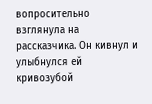вопросительно взглянула на рассказчика. Он кивнул и улыбнулся ей кривозубой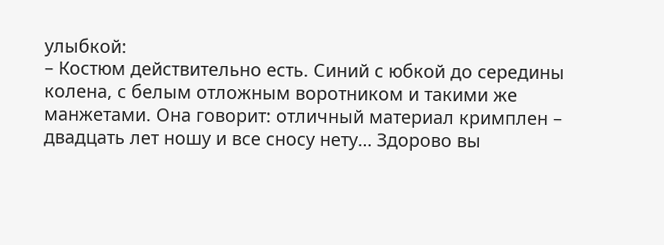улыбкой:
– Костюм действительно есть. Синий с юбкой до середины колена, с белым отложным воротником и такими же манжетами. Она говорит: отличный материал кримплен – двадцать лет ношу и все сносу нету… Здорово вы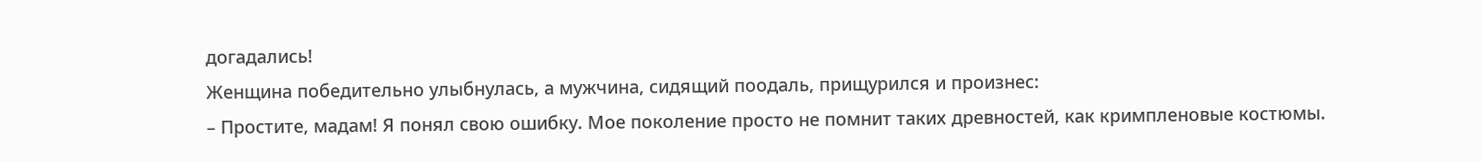догадались!
Женщина победительно улыбнулась, а мужчина, сидящий поодаль, прищурился и произнес:
– Простите, мадам! Я понял свою ошибку. Мое поколение просто не помнит таких древностей, как кримпленовые костюмы.